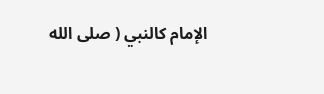الإمام كالنبي ( صلى الله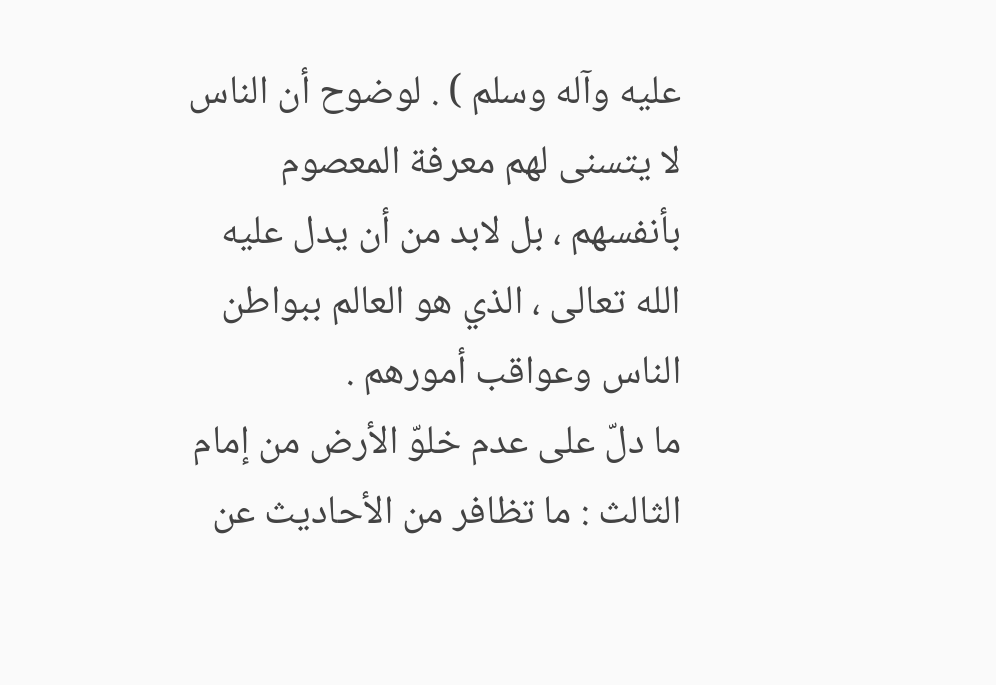عليه وآله وسلم ) . لوضوح أن الناس لا يتسنى لهم معرفة المعصوم بأنفسهم ، بل لابد من أن يدل عليه الله تعالى ، الذي هو العالم ببواطن الناس وعواقب أمورهم .
ما دلّ على عدم خلوّ الأرض من إمام
الثالث : ما تظافر من الأحاديث عن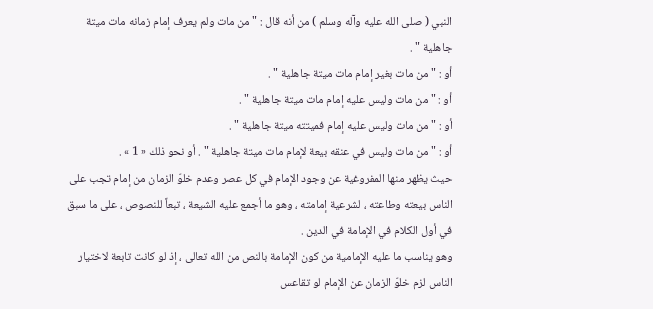النبي ( صلى الله عليه وآله وسلم ) من أنه قال : " من مات ولم يعرف إمام زمانه مات ميتة جاهلية " .
أو : " من مات بغير إمام مات ميتة جاهلية " .
أو : " من مات وليس عليه إمام مات ميتة جاهلية " .
أو : " من مات وليس عليه إمام فميتته ميتة جاهلية " .
أو : " من مات وليس في عنقه بيعة لإمام مات ميتة جاهلية " . أو نحو ذلك « 1 » .
حيث يظهر منها المفروغية عن وجود الإمام في كل عصر وعدم خلوّ الزمان من إمام تجب على الناس بيعته وطاعته ، لشرعية إمامته ، وهو ما أجمع عليه الشيعة ، تبعاً للنصوص ، على ما سبق في أول الكلام في الإمامة في الدين .
وهو يناسب ما عليه الإمامية من كون الإمامة بالنص من الله تعالى ، إذ لو كانت تابعة لاختيار الناس لزم خلوّ الزمان عن الإمام لو تقاعس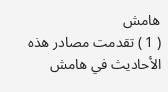هامش
( 1 ) تقدمت مصادر هذه الأحاديث في هامش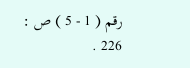رقم ( 1 - 5 ) ص : 226 .